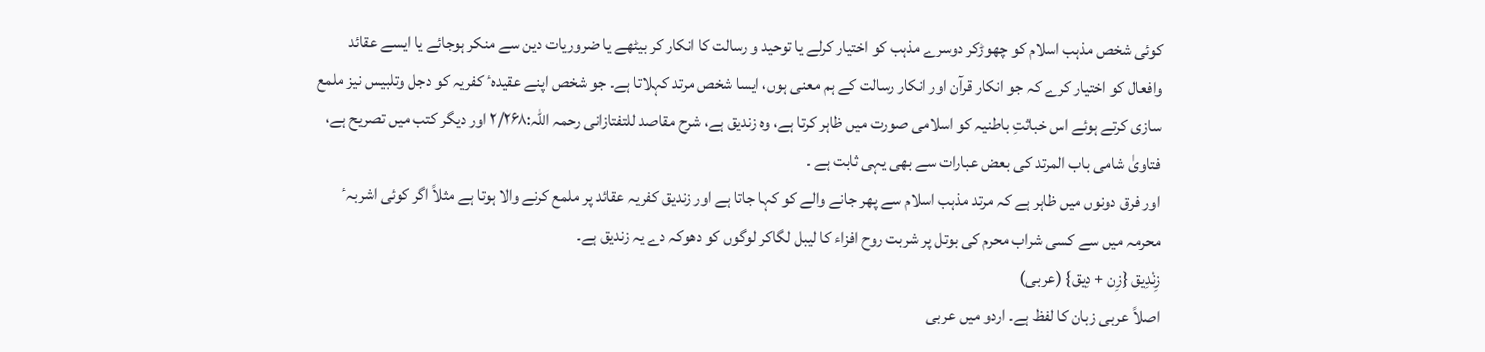کوئی شخص مذہب اسلام کو چھوڑکر دوسرے مذہب کو اختیار کرلے یا توحید و رسالت کا انکار کر بیٹھے یا ضروریات دین سے منکر ہوجائے یا ایسے عقائد وافعال کو اختیار کرے کہ جو انکار قرآن اور انکار رسالت کے ہم معنی ہوں، ایسا شخص مرتد کہلاتا ہے۔ جو شخص اپنے عقیدہٴ کفریہ کو دجل وتلبیس نیز ملمع سازی کرتے ہوئے اس خباثتِ باطنیہ کو اسلامی صورت میں ظاہر کرتا ہے، وہ زندیق ہے، شرح مقاصد للتفتازانی رحمہ اللہ:۲/۲۶۸ اور دیگر کتب میں تصریح ہے، فتاویٰ شامی باب المرتد کی بعض عبارات سے بھی یہی ثابت ہے ۔
اور فرق دونوں میں ظاہر ہے کہ مرتد مذہب اسلام سے پھر جانے والے کو کہا جاتا ہے اور زندیق کفریہ عقائد پر ملمع کرنے والا ہوتا ہے مثلاً اگر کوئی اشربہٴ محرمہ میں سے کسی شراب محرم کی بوتل پر شربت روح افزاء کا لیبل لگاکر لوگوں کو دھوکہ دے یہ زندیق ہے۔
زِنْدِیق {زِن + دِیق} (عربی)
اصلاً عربی زبان کا لفظ ہے۔ اردو میں عربی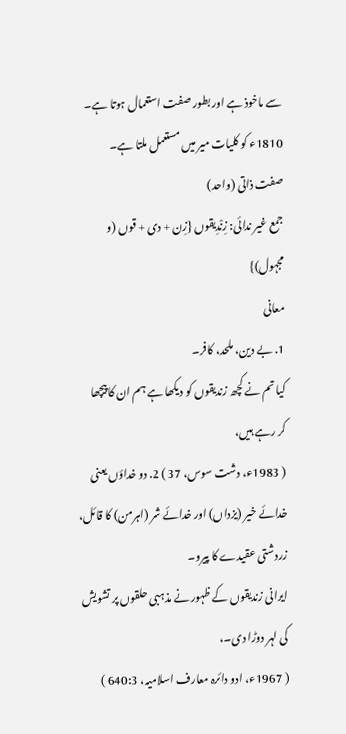سے ماخوذ ہے اور بطور صفت استعمال ہوتا ہے۔ 1810ء کو کلیات میر میں مستعمل ملتا ہے۔
صفت ذاتی (واحد)
جمع غیر ندائی: زِنْدِیقوں {زِن + دی + قوں (و مجہول)}
معانی
1. بے دین، ملحد، کافر۔
کیا تم نے کچھ زندیقوں کو دیکھا ہے ہم ان کا پیچھا کر رہے ہیں،
( 1983ء، دشت سوس، 37 ) 2. دو خداؤں یعنی خدائے خیر (یزداں) اور خدائے شر (اہرمن) کا قائل، زردشتی عقیدے کا پیرو۔
ایرانی زندیقوں کے ظہور نے مذہبی حلقوں پر تشویش کی لہر دوڑا دی۔،
( 1967ء، ادو دائرہ معارف اسلامیہ، 640:3 )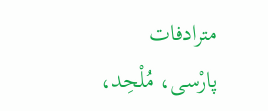مترادفات
پارْسی، مُلْحِد،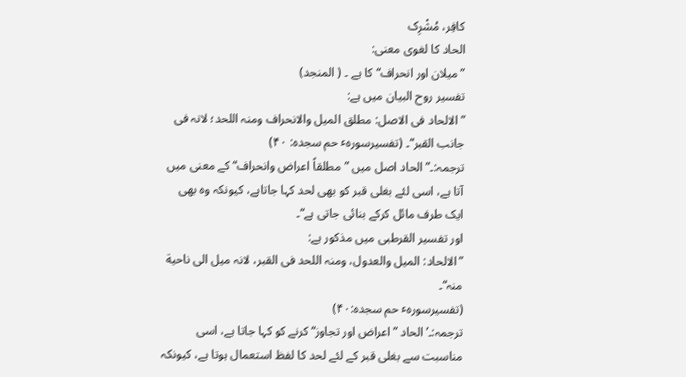کافِر، مُشْرِک
الحاد کا لغوی معنی:
”میلان اور انحراف“ کا ہے ۔ ( المنجد)
تفسیر روح البیان میں ہے:
”الالحاد فی الاصل: مطلق المیل والانحراف ومنہ اللحد؛ لانہ فی جانب القبر“۔ (تفسیرسورہٴ حم سجدہ: ۴۰)
ترجمہ:۔”الحاد اصل میں ”مطلقاً اعراض وانحراف“ کے معنی میں آتا ہے، اسی لئے بغلی قبر کو بھی لحد کہا جاتاہے، کیونکہ وہ بھی ایک طرف مائل کرکے بنائی جاتی ہے“۔
اور تفسیر القرطبی میں مذکور ہے:
”الالحاد: المیل والعدول، ومنہ اللحد فی القبر، لانہ میل الی ناحیة منہ“۔
(تفسیرسورہٴ حم سجدہ:۴۰)
ترجمہ:۔’الحاد ”اعراض اور تجاوز“ کرنے کو کہا جاتا ہے، اسی مناسبت سے بغلی قبر کے لئے لحد کا لفظ استعمال ہوتا ہے، کیونکہ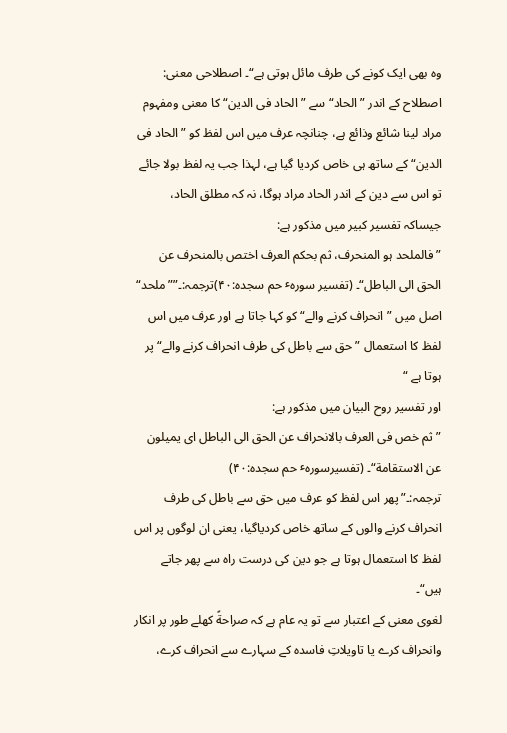وہ بھی ایک کونے کی طرف مائل ہوتی ہے“۔ اصطلاحی معنی:
اصطلاح کے اندر ”الحاد“ سے ”الحاد فی الدین“ کا معنی ومفہوم مراد لینا شائع وذائع ہے، چنانچہ عرف میں اس لفظ کو ”الحاد فی الدین“ کے ساتھ ہی خاص کردیا گیا ہے، لہذا جب یہ لفظ بولا جائے تو اس سے دین کے اندر الحاد مراد ہوگا، نہ کہ مطلق الحاد، جیساکہ تفسیر کبیر میں مذکور ہے:
”فالملحد ہو المنحرف، ثم بحکم العرف اختص بالمنحرف عن الحق الی الباطل“۔ (تفسیر سورہٴ حم سجدہ:۴۰)ترجمہ:۔””ملحد“ اصل میں ”انحراف کرنے والے“ کو کہا جاتا ہے اور عرف میں اس لفظ کا استعمال ”حق سے باطل کی طرف انحراف کرنے والے“ پر ہوتا ہے “
اور تفسیر روح البیان میں مذکور ہے:
”ثم خص فی العرف بالانحراف عن الحق الی الباطل ای یمیلون عن الاستقامة“۔ (تفسیرسورہٴ حم سجدہ:۴۰)
ترجمہ:۔”پھر اس لفظ کو عرف میں حق سے باطل کی طرف انحراف کرنے والوں کے ساتھ خاص کردیاگیا، یعنی ان لوگوں پر اس لفظ کا استعمال ہوتا ہے جو دین کی درست راہ سے پھر جاتے ہیں“۔
لغوی معنی کے اعتبار سے تو یہ عام ہے کہ صراحةً کھلے طور پر انکار وانحراف کرے یا تاویلاتِ فاسدہ کے سہارے سے انحراف کرے،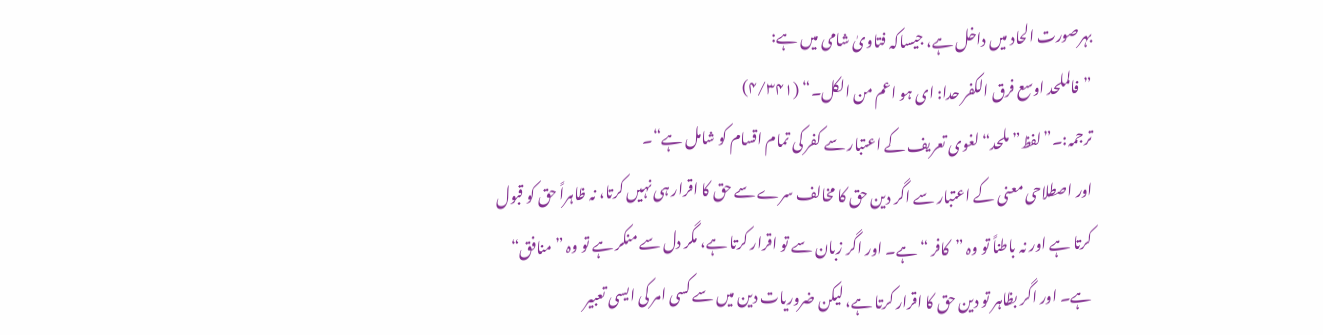بہرصورت الحاد میں داخل ہے، جیساکہ فتاویٰ شامی میں ہے:
”فالملحد اوسع فرق الکفر حدا: ای ہو اعم من الکل۔“ (۴/۳۴۱)
ترجمہ:۔”لفظ” ملحد“ لغوی تعریف کے اعتبار سے کفر کی تمام اقسام کو شامل ہے“۔
اور اصطلاحی معنی کے اعتبار سے اگر دین حق کا مخالف سرے سے حق کا اقرار ہی نہیں کرتا، نہ ظاہراً حق کو قبول کرتا ہے اور نہ باطناً تو وہ ”کافر “ ہے۔ اور اگر زبان سے تو اقرار کرتا ہے، مگر دل سے منکر ہے تو وہ ”منافق“ ہے۔ اور اگر بظاہر تو دین حق کا اقرار کرتا ہے، لیکن ضروریات دین میں سے کسی امر کی ایسی تعبیر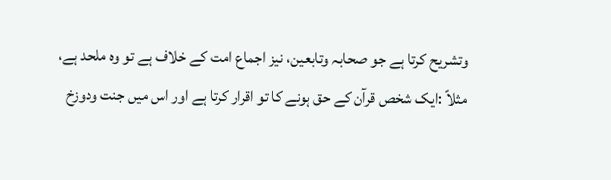وتشریح کرتا ہے جو صحابہ وتابعین، نیز اجماع امت کے خلاف ہے تو وہ ملحد ہے، مثلاً :ایک شخص قرآن کے حق ہونے کا تو اقرار کرتا ہے اور اس میں جنت ودوزخ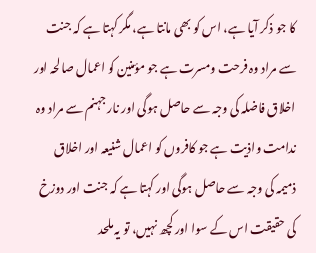کا جو ذکر آیا ہے، اس کو بھی مانتا ہے، مگر کہتا ہے کہ جنت سے مراد وہ فرحت ومسرت ہے جو مؤمنین کو اعمال صالحہ اور اخلاق فاضلہ کی وجہ سے حاصل ہوگی اور نار جہنم سے مراد وہ ندامت واذیت ہے جو کافروں کو اعمال شنیعہ اور اخلاق ذمیمہ کی وجہ سے حاصل ہوگی اور کہتا ہے کہ جنت اور دوزخ کی حقیقت اس کے سوا اور کچھ نہیں، تو یہ ملحد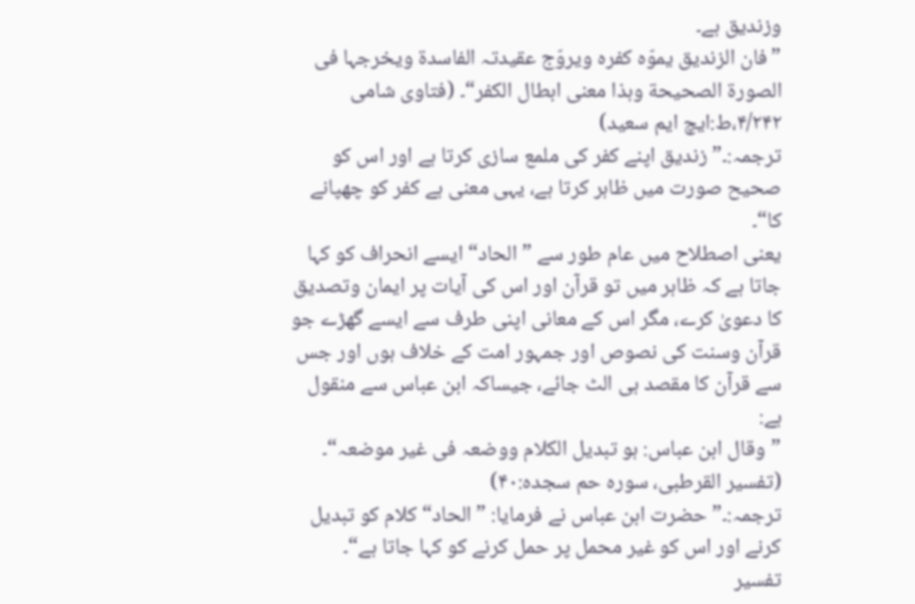وزندیق ہے۔
”فان الزندیق یموّہ کفرہ ویروّج عقیدتہ الفاسدة ویخرجہا فی الصورة الصحیحة وہذا معنی ابطال الکفر“۔ (فتاوی شامی ۴/۲۴۲،ط:ایچ ایم سعید)
ترجمہ:۔”زندیق اپنے کفر کی ملمع سازی کرتا ہے اور اس کو صحیح صورت میں ظاہر کرتا ہے، یہی معنی ہے کفر کو چھپانے کا“۔
یعنی اصطلاح میں عام طور سے ”الحاد“ ایسے انحراف کو کہا جاتا ہے کہ ظاہر میں تو قرآن اور اس کی آیات پر ایمان وتصدیق کا دعویٰ کرے، مگر اس کے معانی اپنی طرف سے ایسے گھڑے جو قرآن وسنت کی نصوص اور جمہور امت کے خلاف ہوں اور جس سے قرآن کا مقصد ہی الٹ جائے، جیساکہ ابن عباس سے منقول ہے:
”وقال ابن عباس: ہو تبدیل الکلام ووضعہ فی غیر موضعہ“۔
(تفسیر القرطبی، سورہ حم سجدہ:۴۰)
ترجمہ:۔”حضرت ابن عباس نے فرمایا: ”الحاد“ کلام کو تبدیل کرنے اور اس کو غیر محمل پر حمل کرنے کو کہا جاتا ہے“۔
تفسیر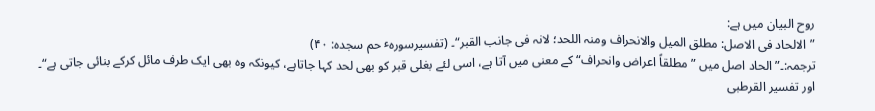روح البیان میں ہے:
”الالحاد فی الاصل: مطلق المیل والانحراف ومنہ اللحد؛ لانہ فی جانب القبر“۔ (تفسیرسورہٴ حم سجدہ: ۴۰)
ترجمہ:۔”الحاد اصل میں ”مطلقاً اعراض وانحراف“ کے معنی میں آتا ہے، اسی لئے بغلی قبر کو بھی لحد کہا جاتاہے، کیونکہ وہ بھی ایک طرف مائل کرکے بنائی جاتی ہے“۔
اور تفسیر القرطبی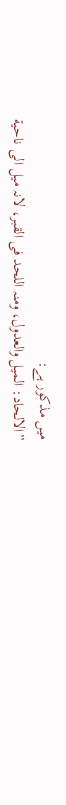میں مذکور ہے:
”الالحاد: المیل والعدول، ومنہ اللحد فی القبر، لانہ میل الی ناحیة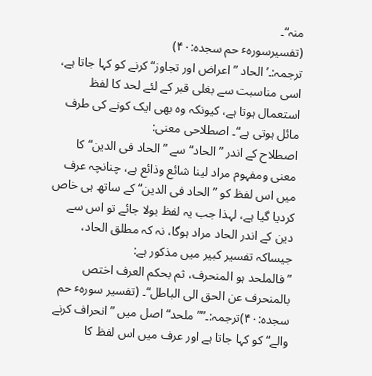منہ“۔
(تفسیرسورہٴ حم سجدہ:۴۰)
ترجمہ:۔’الحاد ”اعراض اور تجاوز“ کرنے کو کہا جاتا ہے، اسی مناسبت سے بغلی قبر کے لئے لحد کا لفظ استعمال ہوتا ہے، کیونکہ وہ بھی ایک کونے کی طرف مائل ہوتی ہے“۔ اصطلاحی معنی:
اصطلاح کے اندر ”الحاد“ سے ”الحاد فی الدین“ کا معنی ومفہوم مراد لینا شائع وذائع ہے، چنانچہ عرف میں اس لفظ کو ”الحاد فی الدین“ کے ساتھ ہی خاص کردیا گیا ہے، لہذا جب یہ لفظ بولا جائے تو اس سے دین کے اندر الحاد مراد ہوگا، نہ کہ مطلق الحاد، جیساکہ تفسیر کبیر میں مذکور ہے:
”فالملحد ہو المنحرف، ثم بحکم العرف اختص بالمنحرف عن الحق الی الباطل“۔ (تفسیر سورہٴ حم سجدہ:۴۰)ترجمہ:۔””ملحد“ اصل میں ”انحراف کرنے والے“ کو کہا جاتا ہے اور عرف میں اس لفظ کا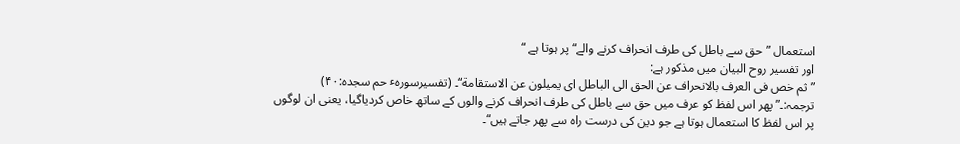استعمال ”حق سے باطل کی طرف انحراف کرنے والے“ پر ہوتا ہے “
اور تفسیر روح البیان میں مذکور ہے:
”ثم خص فی العرف بالانحراف عن الحق الی الباطل ای یمیلون عن الاستقامة“۔ (تفسیرسورہٴ حم سجدہ:۴۰)
ترجمہ:۔”پھر اس لفظ کو عرف میں حق سے باطل کی طرف انحراف کرنے والوں کے ساتھ خاص کردیاگیا، یعنی ان لوگوں پر اس لفظ کا استعمال ہوتا ہے جو دین کی درست راہ سے پھر جاتے ہیں“۔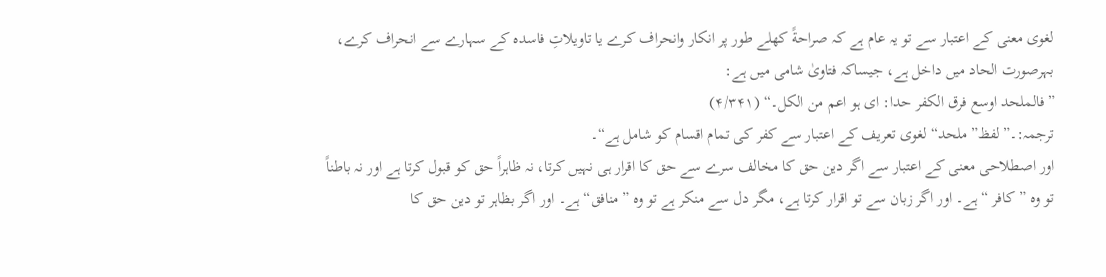لغوی معنی کے اعتبار سے تو یہ عام ہے کہ صراحةً کھلے طور پر انکار وانحراف کرے یا تاویلاتِ فاسدہ کے سہارے سے انحراف کرے، بہرصورت الحاد میں داخل ہے، جیساکہ فتاویٰ شامی میں ہے:
”فالملحد اوسع فرق الکفر حدا: ای ہو اعم من الکل۔“ (۴/۳۴۱)
ترجمہ:۔”لفظ” ملحد“ لغوی تعریف کے اعتبار سے کفر کی تمام اقسام کو شامل ہے“۔
اور اصطلاحی معنی کے اعتبار سے اگر دین حق کا مخالف سرے سے حق کا اقرار ہی نہیں کرتا، نہ ظاہراً حق کو قبول کرتا ہے اور نہ باطناً تو وہ ”کافر “ ہے۔ اور اگر زبان سے تو اقرار کرتا ہے، مگر دل سے منکر ہے تو وہ ”منافق“ ہے۔ اور اگر بظاہر تو دین حق کا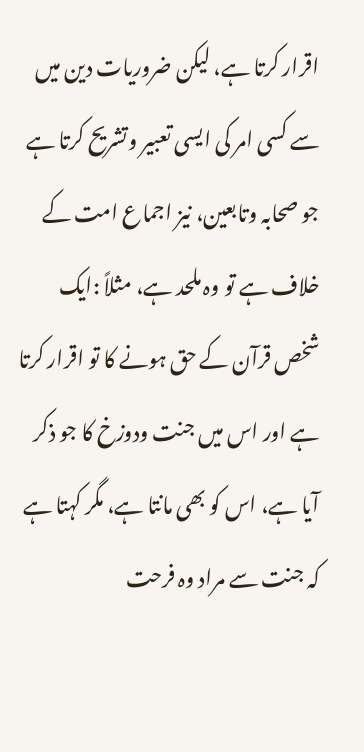اقرار کرتا ہے، لیکن ضروریات دین میں سے کسی امر کی ایسی تعبیر وتشریح کرتا ہے جو صحابہ وتابعین، نیز اجماع امت کے خلاف ہے تو وہ ملحد ہے، مثلاً :ایک شخص قرآن کے حق ہونے کا تو اقرار کرتا ہے اور اس میں جنت ودوزخ کا جو ذکر آیا ہے، اس کو بھی مانتا ہے، مگر کہتا ہے کہ جنت سے مراد وہ فرحت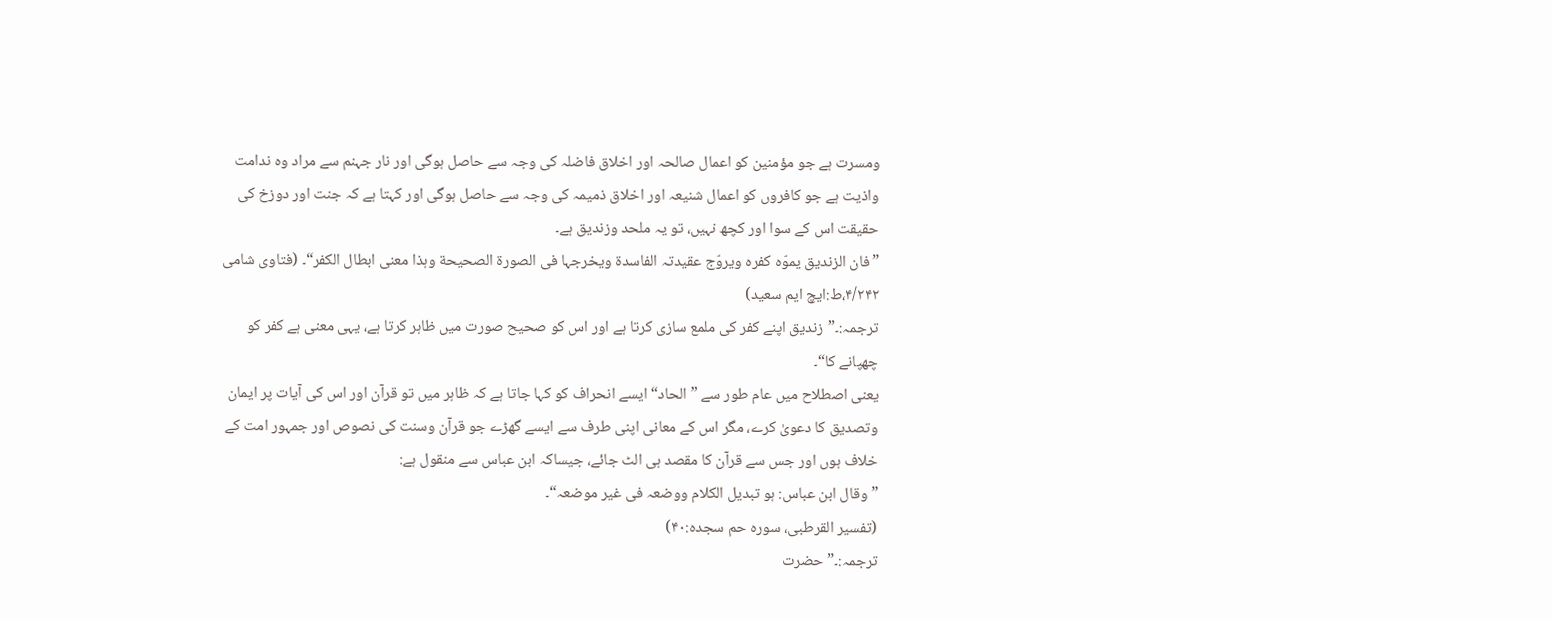ومسرت ہے جو مؤمنین کو اعمال صالحہ اور اخلاق فاضلہ کی وجہ سے حاصل ہوگی اور نار جہنم سے مراد وہ ندامت واذیت ہے جو کافروں کو اعمال شنیعہ اور اخلاق ذمیمہ کی وجہ سے حاصل ہوگی اور کہتا ہے کہ جنت اور دوزخ کی حقیقت اس کے سوا اور کچھ نہیں، تو یہ ملحد وزندیق ہے۔
”فان الزندیق یموّہ کفرہ ویروّج عقیدتہ الفاسدة ویخرجہا فی الصورة الصحیحة وہذا معنی ابطال الکفر“۔ (فتاوی شامی ۴/۲۴۲،ط:ایچ ایم سعید)
ترجمہ:۔”زندیق اپنے کفر کی ملمع سازی کرتا ہے اور اس کو صحیح صورت میں ظاہر کرتا ہے، یہی معنی ہے کفر کو چھپانے کا“۔
یعنی اصطلاح میں عام طور سے ”الحاد“ ایسے انحراف کو کہا جاتا ہے کہ ظاہر میں تو قرآن اور اس کی آیات پر ایمان وتصدیق کا دعویٰ کرے، مگر اس کے معانی اپنی طرف سے ایسے گھڑے جو قرآن وسنت کی نصوص اور جمہور امت کے خلاف ہوں اور جس سے قرآن کا مقصد ہی الٹ جائے، جیساکہ ابن عباس سے منقول ہے:
”وقال ابن عباس: ہو تبدیل الکلام ووضعہ فی غیر موضعہ“۔
(تفسیر القرطبی، سورہ حم سجدہ:۴۰)
ترجمہ:۔”حضرت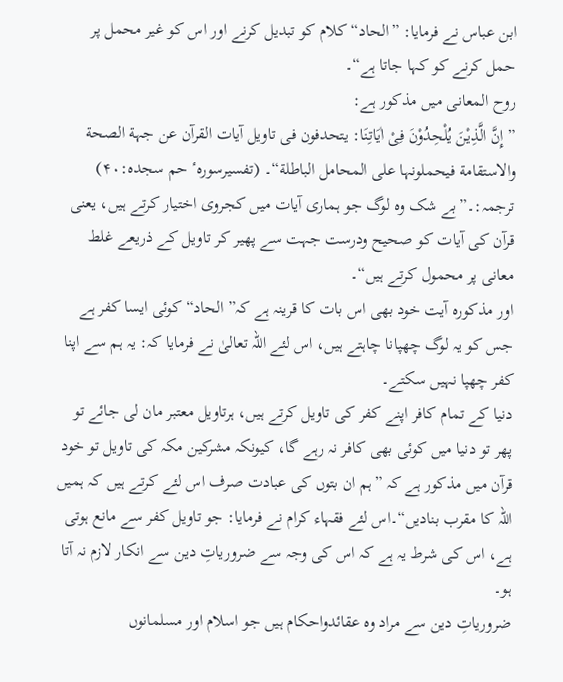ابن عباس نے فرمایا: ”الحاد“ کلام کو تبدیل کرنے اور اس کو غیر محمل پر حمل کرنے کو کہا جاتا ہے“۔
روح المعانی میں مذکور ہے:
”إِنَّ الَّذِیْنَ یُلْحِدُوْنَ فِیْ اٰیَاتِنَا: یتحدفون فی تاویل آیات القرآن عن جہة الصحة والاستقامة فیحملونہا علی المحامل الباطلة“۔ (تفسیرسورہٴ حم سجدہ:۴۰)
ترجمہ:۔”بے شک وہ لوگ جو ہماری آیات میں کجروی اختیار کرتے ہیں، یعنی قرآن کی آیات کو صحیح ودرست جہت سے پھیر کر تاویل کے ذریعے غلط معانی پر محمول کرتے ہیں“۔
اور مذکورہ آیت خود بھی اس بات کا قرینہ ہے کہ” الحاد“ کوئی ایسا کفر ہے جس کو یہ لوگ چھپانا چاہتے ہیں، اس لئے اللہ تعالیٰ نے فرمایا کہ: یہ ہم سے اپنا کفر چھپا نہیں سکتے۔
دنیا کے تمام کافر اپنے کفر کی تاویل کرتے ہیں، ہرتاویل معتبر مان لی جائے تو پھر تو دنیا میں کوئی بھی کافر نہ رہے گا، کیونکہ مشرکین مکہ کی تاویل تو خود قرآن میں مذکور ہے کہ ”ہم ان بتوں کی عبادت صرف اس لئے کرتے ہیں کہ ہمیں اللہ کا مقرب بنادیں“۔اس لئے فقہاء کرام نے فرمایا: جو تاویل کفر سے مانع ہوتی ہے، اس کی شرط یہ ہے کہ اس کی وجہ سے ضروریاتِ دین سے انکار لازم نہ آتا ہو۔
ضروریاتِ دین سے مراد وہ عقائدواحکام ہیں جو اسلام اور مسلمانوں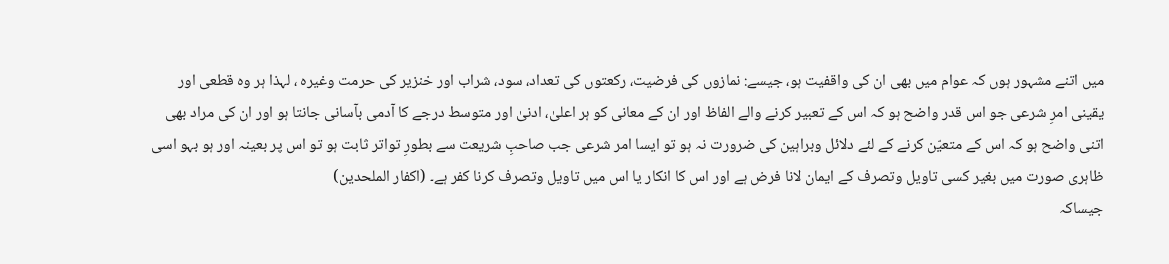میں اتنے مشہور ہوں کہ عوام میں بھی ان کی واقفیت ہو، جیسے: نمازوں کی فرضیت، رکعتوں کی تعداد، سود، شراب اور خنزیر کی حرمت وغیرہ ، لہذا ہر وہ قطعی اور یقینی امرِ شرعی جو اس قدر واضح ہو کہ اس کے تعبیر کرنے والے الفاظ اور ان کے معانی کو ہر اعلیٰ، ادنیٰ اور متوسط درجے کا آدمی بآسانی جانتا ہو اور ان کی مراد بھی اتنی واضح ہو کہ اس کے متعیّن کرنے کے لئے دلائل وبراہین کی ضرورت نہ ہو تو ایسا امر شرعی جب صاحبِ شریعت سے بطورِ تواتر ثابت ہو تو اس پر بعینہ اور ہو بہو اسی ظاہری صورت میں بغیر کسی تاویل وتصرف کے ایمان لانا فرض ہے اور اس کا انکار یا اس میں تاویل وتصرف کرنا کفر ہے۔ (اکفار الملحدین)
جیساکہ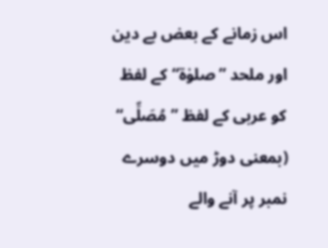اس زمانے کے بعض بے دین اور ملحد ”صلوٰة“ کے لفظ کو عربی کے لفظ ”مُصَلِّی“ (بمعنی دوڑ میں دوسرے نمبر پر آنے والے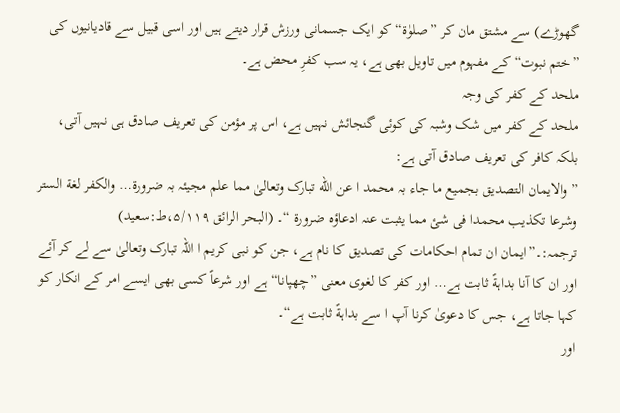گھوڑے) سے مشتق مان کر ”صلوٰة“ کو ایک جسمانی ورزش قرار دیتے ہیں اور اسی قبیل سے قادیانیوں کی ”ختم نبوت“ کے مفہوم میں تاویل بھی ہے، یہ سب کفرِ محض ہے۔
ملحد کے کفر کی وجہ
ملحد کے کفر میں شک وشبہ کی کوئی گنجائش نہیں ہے، اس پر مؤمن کی تعریف صادق ہی نہیں آتی، بلکہ کافر کی تعریف صادق آتی ہے:
”والایمان التصدیق بجمیع ما جاء بہ محمد ا عن الله تبارک وتعالیٰ مما علم مجیئہ بہ ضرورة… والکفر لغة الستر وشرعا تکذیب محمدا فی شئ مما یثبت عنہ ادعاؤہ ضرورة “۔ (البحر الرائق ۵/۱۱۹،ط:سعید)
ترجمہ:۔”ایمان ان تمام احکامات کی تصدیق کا نام ہے، جن کو نبی کریم ا اللہ تبارک وتعالیٰ سے لے کر آئے اور ان کا آنا بداہةً ثابت ہے… اور کفر کا لغوی معنی ”چھپانا“ ہے اور شرعاً کسی بھی ایسے امر کے انکار کو کہا جاتا ہے، جس کا دعویٰ کرنا آپ ا سے بداہةً ثابت ہے“۔
اور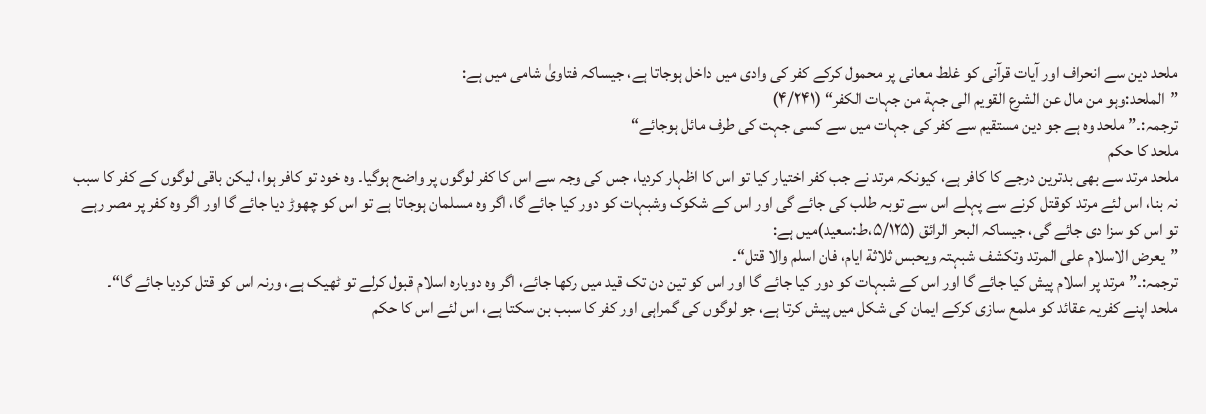ملحد دین سے انحراف اور آیات قرآنی کو غلط معانی پر محمول کرکے کفر کی وادی میں داخل ہوجاتا ہے، جیساکہ فتاویٰ شامی میں ہے:
”الملحد:وہو من مال عن الشرع القویم الی جہة من جہات الکفر“ (۴/۲۴۱)
ترجمہ:۔”ملحد وہ ہے جو دین مستقیم سے کفر کی جہات میں سے کسی جہت کی طرف مائل ہوجائے“
ملحد کا حکم
ملحد مرتد سے بھی بدترین درجے کا کافر ہے، کیونکہ مرتد نے جب کفر اختیار کیا تو اس کا اظہار کردیا، جس کی وجہ سے اس کا کفر لوگوں پر واضح ہوگیا۔ وہ خود تو کافر ہوا، لیکن باقی لوگوں کے کفر کا سبب نہ بنا، اس لئے مرتد کوقتل کرنے سے پہلے اس سے توبہ طلب کی جائے گی اور اس کے شکوک وشبہات کو دور کیا جائے گا، اگر وہ مسلمان ہوجاتا ہے تو اس کو چھوڑ دیا جائے گا اور اگر وہ کفر پر مصر رہے تو اس کو سزا دی جائے گی، جیساکہ البحر الرائق (۵/۱۲۵،ط:سعید)میں ہے:
”یعرض الاسلام علی المرتد وتکشف شبہتہ ویحبس ثلاثة ایام، فان اسلم والا قتل“۔
ترجمہ:۔”مرتد پر اسلام پیش کیا جائے گا اور اس کے شبہات کو دور کیا جائے گا اور اس کو تین دن تک قید میں رکھا جائے، اگر وہ دوبارہ اسلام قبول کرلے تو ٹھیک ہے، ورنہ اس کو قتل کردیا جائے گا“۔
ملحد اپنے کفریہ عقائد کو ملمع سازی کرکے ایمان کی شکل میں پیش کرتا ہے، جو لوگوں کی گمراہی اور کفر کا سبب بن سکتا ہے، اس لئے اس کا حکم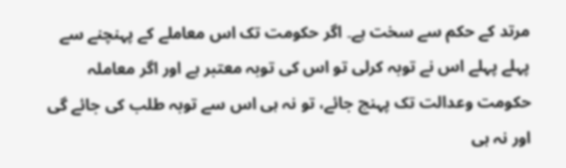مرتد کے حکم سے سخت ہے۔ اگر حکومت تک اس معاملے کے پہنچنے سے پہلے پہلے اس نے توبہ کرلی تو اس کی توبہ معتبر ہے اور اگر معاملہ حکومت وعدالت تک پہنچ جائے، تو نہ ہی اس سے توبہ طلب کی جائے گی اور نہ ہی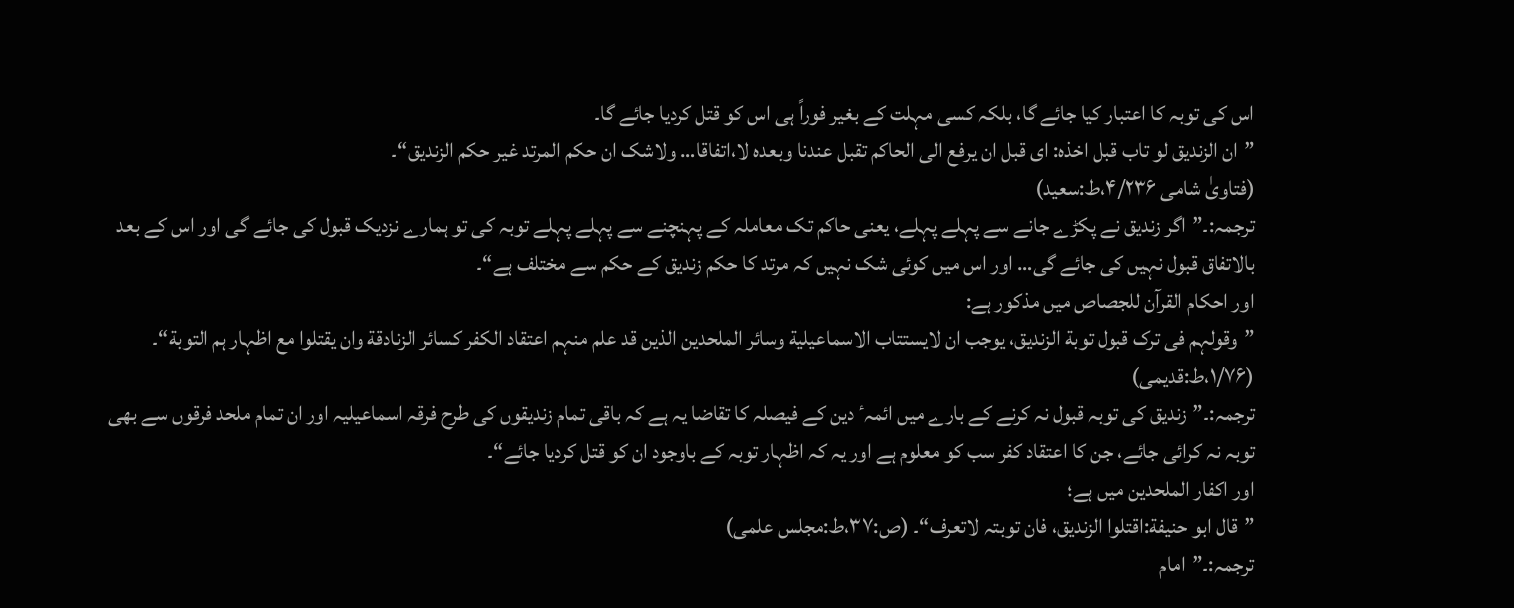اس کی توبہ کا اعتبار کیا جائے گا، بلکہ کسی مہلت کے بغیر فوراً ہی اس کو قتل کردیا جائے گا۔
”ان الزندیق لو تاب قبل اخذہ: ای قبل ان یرفع الی الحاکم تقبل عندنا وبعدہ لا،اتفاقا… ولاشک ان حکم المرتد غیر حکم الزندیق“۔
(فتاویٰ شامی ۴/۲۳۶،ط:سعید)
ترجمہ:۔”اگر زندیق نے پکڑے جانے سے پہلے پہلے، یعنی حاکم تک معاملہ کے پہنچنے سے پہلے پہلے توبہ کی تو ہمارے نزدیک قبول کی جائے گی اور اس کے بعد بالاتفاق قبول نہیں کی جائے گی… اور اس میں کوئی شک نہیں کہ مرتد کا حکم زندیق کے حکم سے مختلف ہے“۔
اور احکام القرآن للجصاص میں مذکور ہے:
”وقولہم فی ترک قبول توبة الزندیق، یوجب ان لایستتاب الاسماعیلیة وسائر الملحدین الذین قد علم منہم اعتقاد الکفر کسائر الزنادقة وان یقتلوا مع اظہار ہم التوبة“۔ (۱/۷۶،ط:قدیمی)
ترجمہ:۔”زندیق کی توبہ قبول نہ کرنے کے بارے میں ائمہٴ دین کے فیصلہ کا تقاضا یہ ہے کہ باقی تمام زندیقوں کی طرح فرقہ اسماعیلیہ اور ان تمام ملحد فرقوں سے بھی توبہ نہ کرائی جائے، جن کا اعتقاد کفر سب کو معلوم ہے اور یہ کہ اظہار توبہ کے باوجود ان کو قتل کردیا جائے“۔
اور اکفار الملحدین میں ہے؛
”قال ابو حنیفة:اقتلوا الزندیق، فان توبتہ لاتعرف“۔ (ص:۳۷،ط:مجلس علمی)
ترجمہ:۔”امام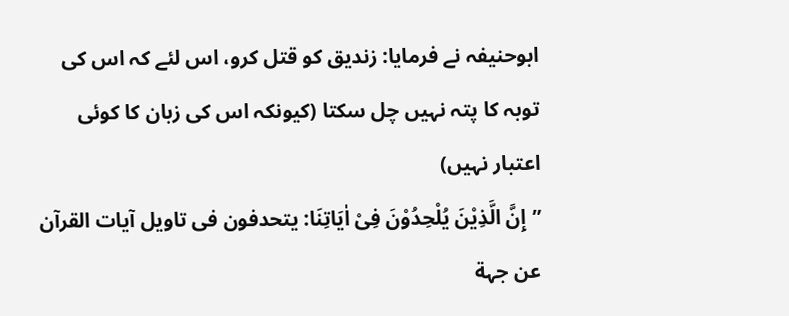ابوحنیفہ نے فرمایا: زندیق کو قتل کرو، اس لئے کہ اس کی توبہ کا پتہ نہیں چل سکتا (کیونکہ اس کی زبان کا کوئی اعتبار نہیں)
”إِنَّ الَّذِیْنَ یُلْحِدُوْنَ فِیْ اٰیَاتِنَا: یتحدفون فی تاویل آیات القرآن عن جہة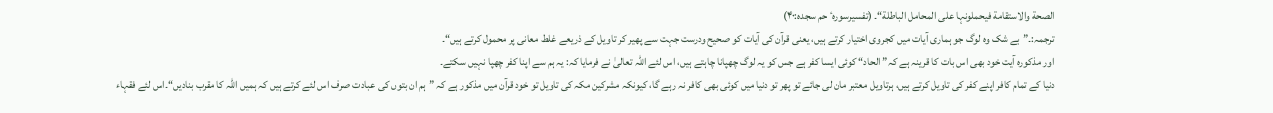الصحة والاستقامة فیحملونہا علی المحامل الباطلة“۔ (تفسیرسورہٴ حم سجدہ:۴۰)
ترجمہ:۔”بے شک وہ لوگ جو ہماری آیات میں کجروی اختیار کرتے ہیں، یعنی قرآن کی آیات کو صحیح ودرست جہت سے پھیر کر تاویل کے ذریعے غلط معانی پر محمول کرتے ہیں“۔
اور مذکورہ آیت خود بھی اس بات کا قرینہ ہے کہ” الحاد“ کوئی ایسا کفر ہے جس کو یہ لوگ چھپانا چاہتے ہیں، اس لئے اللہ تعالیٰ نے فرمایا کہ: یہ ہم سے اپنا کفر چھپا نہیں سکتے۔
دنیا کے تمام کافر اپنے کفر کی تاویل کرتے ہیں، ہرتاویل معتبر مان لی جائے تو پھر تو دنیا میں کوئی بھی کافر نہ رہے گا، کیونکہ مشرکین مکہ کی تاویل تو خود قرآن میں مذکور ہے کہ ”ہم ان بتوں کی عبادت صرف اس لئے کرتے ہیں کہ ہمیں اللہ کا مقرب بنادیں“۔اس لئے فقہاء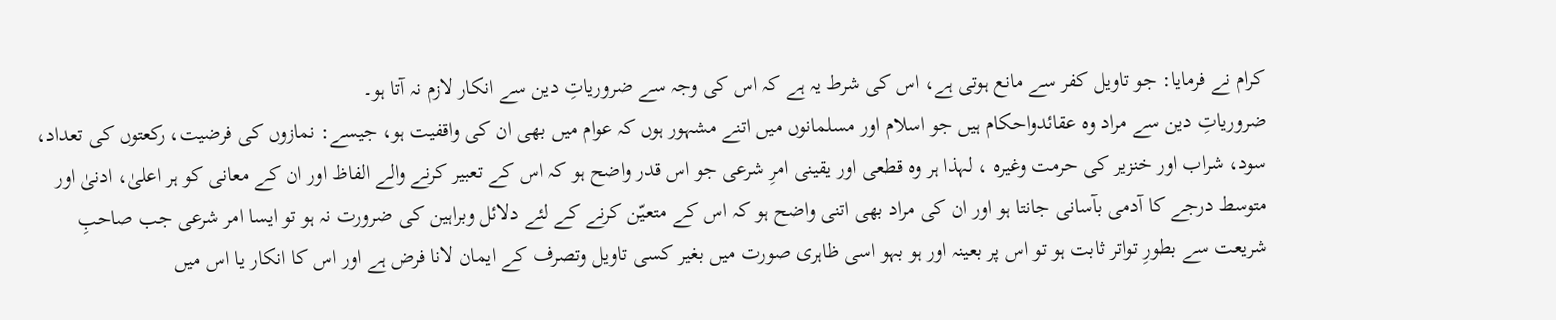کرام نے فرمایا: جو تاویل کفر سے مانع ہوتی ہے، اس کی شرط یہ ہے کہ اس کی وجہ سے ضروریاتِ دین سے انکار لازم نہ آتا ہو۔
ضروریاتِ دین سے مراد وہ عقائدواحکام ہیں جو اسلام اور مسلمانوں میں اتنے مشہور ہوں کہ عوام میں بھی ان کی واقفیت ہو، جیسے: نمازوں کی فرضیت، رکعتوں کی تعداد، سود، شراب اور خنزیر کی حرمت وغیرہ ، لہذا ہر وہ قطعی اور یقینی امرِ شرعی جو اس قدر واضح ہو کہ اس کے تعبیر کرنے والے الفاظ اور ان کے معانی کو ہر اعلیٰ، ادنیٰ اور متوسط درجے کا آدمی بآسانی جانتا ہو اور ان کی مراد بھی اتنی واضح ہو کہ اس کے متعیّن کرنے کے لئے دلائل وبراہین کی ضرورت نہ ہو تو ایسا امر شرعی جب صاحبِ شریعت سے بطورِ تواتر ثابت ہو تو اس پر بعینہ اور ہو بہو اسی ظاہری صورت میں بغیر کسی تاویل وتصرف کے ایمان لانا فرض ہے اور اس کا انکار یا اس میں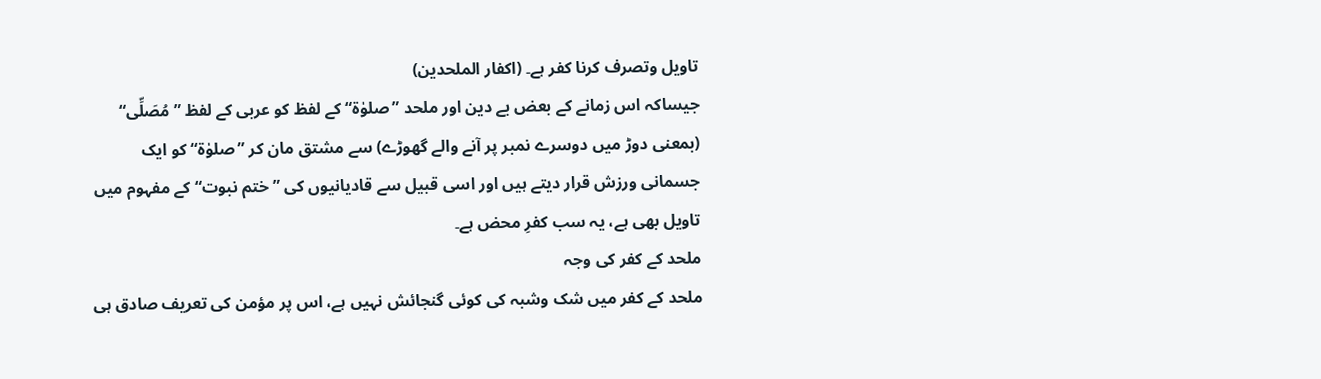تاویل وتصرف کرنا کفر ہے۔ (اکفار الملحدین)
جیساکہ اس زمانے کے بعض بے دین اور ملحد ”صلوٰة“ کے لفظ کو عربی کے لفظ ”مُصَلِّی“ (بمعنی دوڑ میں دوسرے نمبر پر آنے والے گھوڑے) سے مشتق مان کر ”صلوٰة“ کو ایک جسمانی ورزش قرار دیتے ہیں اور اسی قبیل سے قادیانیوں کی ”ختم نبوت“ کے مفہوم میں تاویل بھی ہے، یہ سب کفرِ محض ہے۔
ملحد کے کفر کی وجہ
ملحد کے کفر میں شک وشبہ کی کوئی گنجائش نہیں ہے، اس پر مؤمن کی تعریف صادق ہی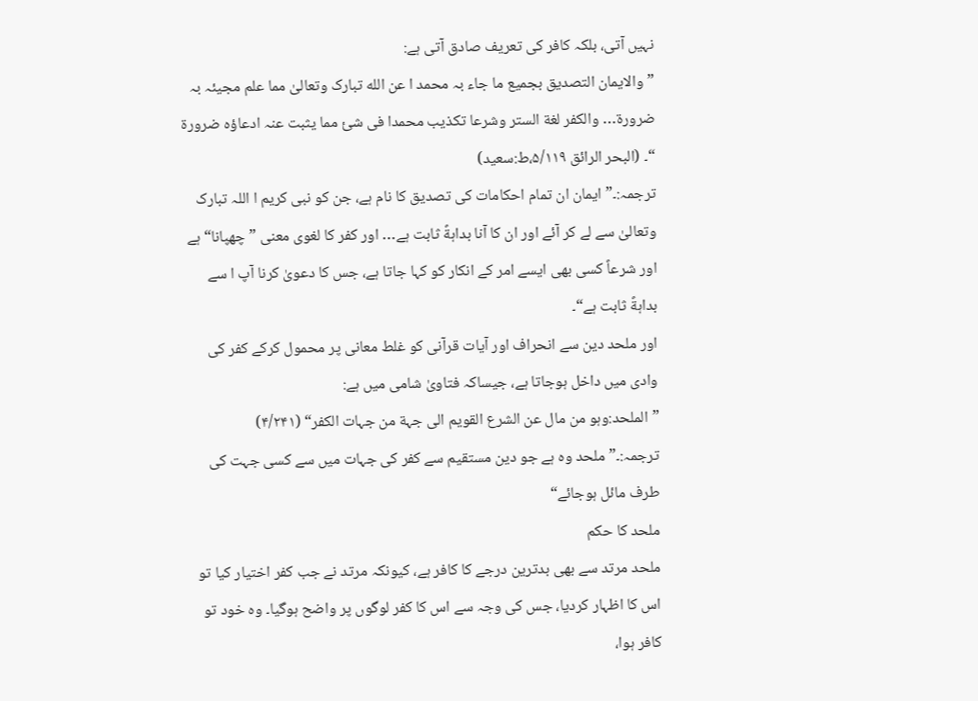نہیں آتی، بلکہ کافر کی تعریف صادق آتی ہے:
”والایمان التصدیق بجمیع ما جاء بہ محمد ا عن الله تبارک وتعالیٰ مما علم مجیئہ بہ ضرورة… والکفر لغة الستر وشرعا تکذیب محمدا فی شئ مما یثبت عنہ ادعاؤہ ضرورة “۔ (البحر الرائق ۵/۱۱۹،ط:سعید)
ترجمہ:۔”ایمان ان تمام احکامات کی تصدیق کا نام ہے، جن کو نبی کریم ا اللہ تبارک وتعالیٰ سے لے کر آئے اور ان کا آنا بداہةً ثابت ہے… اور کفر کا لغوی معنی ”چھپانا“ ہے اور شرعاً کسی بھی ایسے امر کے انکار کو کہا جاتا ہے، جس کا دعویٰ کرنا آپ ا سے بداہةً ثابت ہے“۔
اور ملحد دین سے انحراف اور آیات قرآنی کو غلط معانی پر محمول کرکے کفر کی وادی میں داخل ہوجاتا ہے، جیساکہ فتاویٰ شامی میں ہے:
”الملحد:وہو من مال عن الشرع القویم الی جہة من جہات الکفر“ (۴/۲۴۱)
ترجمہ:۔”ملحد وہ ہے جو دین مستقیم سے کفر کی جہات میں سے کسی جہت کی طرف مائل ہوجائے“
ملحد کا حکم
ملحد مرتد سے بھی بدترین درجے کا کافر ہے، کیونکہ مرتد نے جب کفر اختیار کیا تو اس کا اظہار کردیا، جس کی وجہ سے اس کا کفر لوگوں پر واضح ہوگیا۔ وہ خود تو کافر ہوا،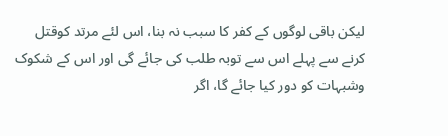لیکن باقی لوگوں کے کفر کا سبب نہ بنا، اس لئے مرتد کوقتل کرنے سے پہلے اس سے توبہ طلب کی جائے گی اور اس کے شکوک وشبہات کو دور کیا جائے گا، اگر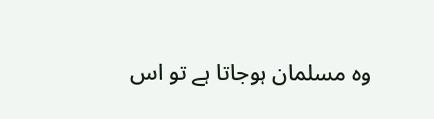وہ مسلمان ہوجاتا ہے تو اس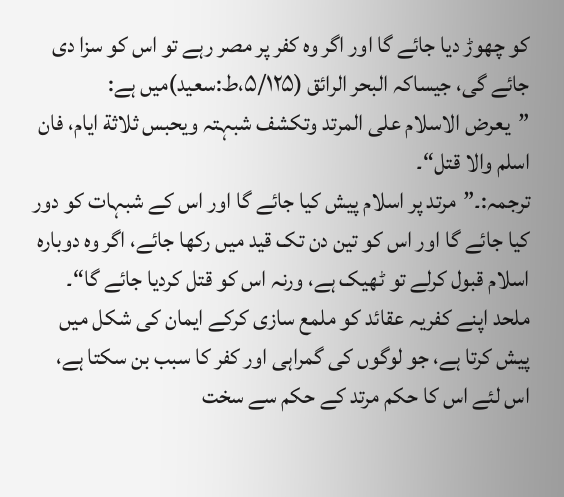کو چھوڑ دیا جائے گا اور اگر وہ کفر پر مصر رہے تو اس کو سزا دی جائے گی، جیساکہ البحر الرائق (۵/۱۲۵،ط:سعید)میں ہے:
”یعرض الاسلام علی المرتد وتکشف شبہتہ ویحبس ثلاثة ایام، فان اسلم والا قتل“۔
ترجمہ:۔”مرتد پر اسلام پیش کیا جائے گا اور اس کے شبہات کو دور کیا جائے گا اور اس کو تین دن تک قید میں رکھا جائے، اگر وہ دوبارہ اسلام قبول کرلے تو ٹھیک ہے، ورنہ اس کو قتل کردیا جائے گا“۔
ملحد اپنے کفریہ عقائد کو ملمع سازی کرکے ایمان کی شکل میں پیش کرتا ہے، جو لوگوں کی گمراہی اور کفر کا سبب بن سکتا ہے، اس لئے اس کا حکم مرتد کے حکم سے سخت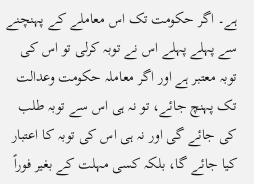ہے۔ اگر حکومت تک اس معاملے کے پہنچنے سے پہلے پہلے اس نے توبہ کرلی تو اس کی توبہ معتبر ہے اور اگر معاملہ حکومت وعدالت تک پہنچ جائے، تو نہ ہی اس سے توبہ طلب کی جائے گی اور نہ ہی اس کی توبہ کا اعتبار کیا جائے گا، بلکہ کسی مہلت کے بغیر فوراً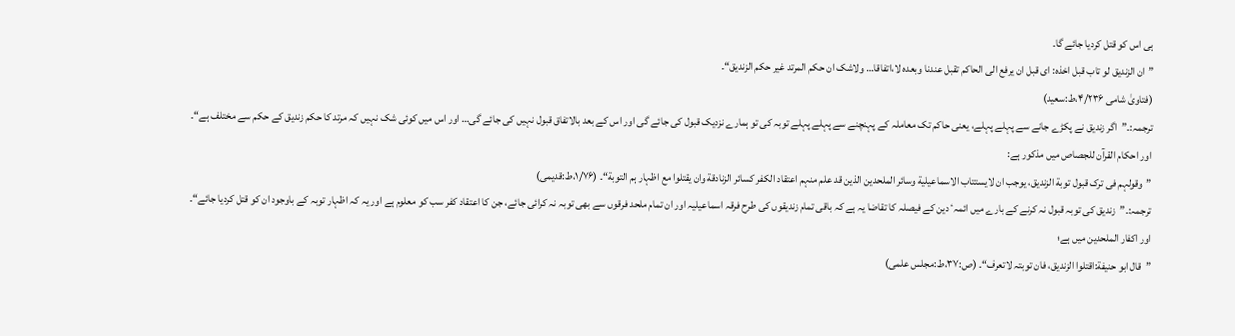ہی اس کو قتل کردیا جائے گا۔
”ان الزندیق لو تاب قبل اخذہ: ای قبل ان یرفع الی الحاکم تقبل عندنا وبعدہ لا،اتفاقا… ولاشک ان حکم المرتد غیر حکم الزندیق“۔
(فتاویٰ شامی ۴/۲۳۶،ط:سعید)
ترجمہ:۔”اگر زندیق نے پکڑے جانے سے پہلے پہلے، یعنی حاکم تک معاملہ کے پہنچنے سے پہلے پہلے توبہ کی تو ہمارے نزدیک قبول کی جائے گی اور اس کے بعد بالاتفاق قبول نہیں کی جائے گی… اور اس میں کوئی شک نہیں کہ مرتد کا حکم زندیق کے حکم سے مختلف ہے“۔
اور احکام القرآن للجصاص میں مذکور ہے:
”وقولہم فی ترک قبول توبة الزندیق، یوجب ان لایستتاب الاسماعیلیة وسائر الملحدین الذین قد علم منہم اعتقاد الکفر کسائر الزنادقة وان یقتلوا مع اظہار ہم التوبة“۔ (۱/۷۶،ط:قدیمی)
ترجمہ:۔”زندیق کی توبہ قبول نہ کرنے کے بارے میں ائمہٴ دین کے فیصلہ کا تقاضا یہ ہے کہ باقی تمام زندیقوں کی طرح فرقہ اسماعیلیہ اور ان تمام ملحد فرقوں سے بھی توبہ نہ کرائی جائے، جن کا اعتقاد کفر سب کو معلوم ہے اور یہ کہ اظہار توبہ کے باوجود ان کو قتل کردیا جائے“۔
اور اکفار الملحدین میں ہے؛
”قال ابو حنیفة:اقتلوا الزندیق، فان توبتہ لاتعرف“۔ (ص:۳۷،ط:مجلس علمی)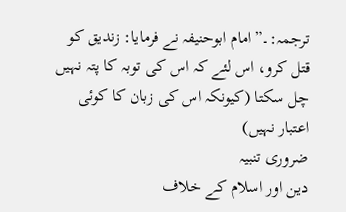ترجمہ:۔”امام ابوحنیفہ نے فرمایا: زندیق کو قتل کرو، اس لئے کہ اس کی توبہ کا پتہ نہیں چل سکتا (کیونکہ اس کی زبان کا کوئی اعتبار نہیں)
ضروری تنبیہ
دین اور اسلام کے خلاف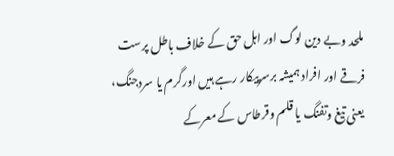ملحد وبے دین لوگ اور اہل حق کے خلاف باطل پرست فرقے اور افراد ہمیشہ برسرپیکار رہے ہیں اورگرم یا سردجنگ، یعنی تیغ وتفنگ یا قلم وقرطاس کے معرکے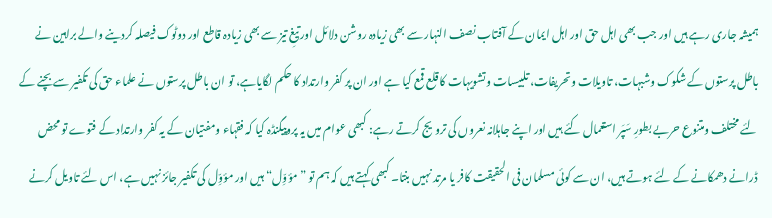ہمیشہ جاری رہے ہیں اور جب بھی اہل حق اور اہل ایمان کے آفتاب نصف النہار سے بھی زیادہ روشن دلائل اور تیغِ تیز سے بھی زیادہ قاطع اور دوٹوک فیصلہ کردینے والے براہین نے باطل پرستوں کے شکوک وشبہات، تاویلات وتحریفات، تلبیسات وتشویہات کا قلع قمع کیا ہے اور ان پر کفر وارتداد کا حکم لگایاہے، تو ان باطل پرستوں نے علماء حق کی تکفیر سے بچنے کے لئے مختلف ومتنوع حربے بطورِ سَپَر استعمال کئے ہیں اور اپنے جاہلانہ نعروں کی ترویج کرتے رہے: کبھی عوام میں یہ پروپیگنڈہ کیا کہ فقہاء ومفتیان کے یہ کفر وارتداد کے فتوے تو محض ڈرانے دھمکانے کے لئے ہوتے ہیں، ان سے کوئی مسلمان فی الحقیقت کافر یا مرتد نہیں بنتا۔ کبھی کہتے ہیں کہ ہم تو ”مؤوِّل“ ہیں اور مؤوِّل کی تکفیر جائز نہیں ہے، اس لئے تاویل کرنے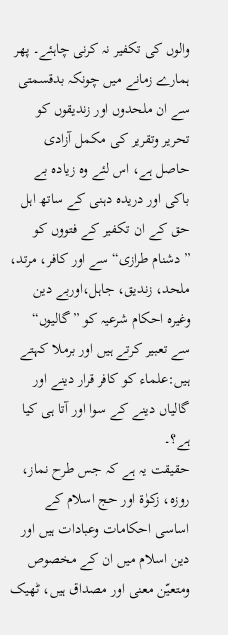والوں کی تکفیر نہ کرنی چاہئے۔ پھر ہمارے زمانے میں چونکہ بدقسمتی سے ان ملحدوں اور زندیقوں کو تحریر وتقریر کی مکمل آزادی حاصل ہے، اس لئے وہ زیادہ بے باکی اور دریدہ دہنی کے ساتھ اہل حق کے ان تکفیر کے فتووں کو ”دشنام طرازی“ سے اور کافر، مرتد، ملحد، زندیق، جاہل،اوربے دین وغیرہ احکام شرعیہ کو ”گالیوں“ سے تعبیر کرتے ہیں اور برملا کہتے ہیں:علماء کو کافر قرار دینے اور گالیاں دینے کے سوا اور آتا ہی کیا ہے؟۔
حقیقت یہ ہے کہ جس طرح نماز، روزہ، زکوٰة اور حج اسلام کے اساسی احکامات وعبادات ہیں اور دین اسلام میں ان کے مخصوص ومتعیّن معنی اور مصداق ہیں، ٹھیک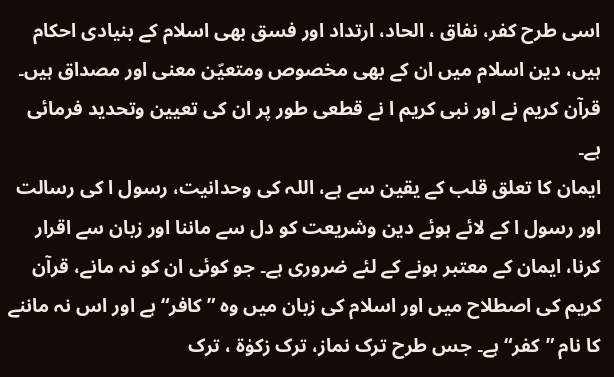اسی طرح کفر، نفاق ، الحاد، ارتداد اور فسق بھی اسلام کے بنیادی احکام ہیں، دین اسلام میں ان کے بھی مخصوص ومتعیّن معنی اور مصداق ہیں۔ قرآن کریم نے اور نبی کریم ا نے قطعی طور پر ان کی تعیین وتحدید فرمائی ہے۔
ایمان کا تعلق قلب کے یقین سے ہے، اللہ کی وحدانیت، رسول ا کی رسالت اور رسول ا کے لائے ہوئے دین وشریعت کو دل سے ماننا اور زبان سے اقرار کرنا، ایمان کے معتبر ہونے کے لئے ضروری ہے۔ جو کوئی ان کو نہ مانے، قرآن کریم کی اصطلاح میں اور اسلام کی زبان میں وہ ”کافر“ ہے اور اس نہ ماننے کا نام ”کفر“ ہے۔ جس طرح ترک نماز، ترک زکوٰة ، ترک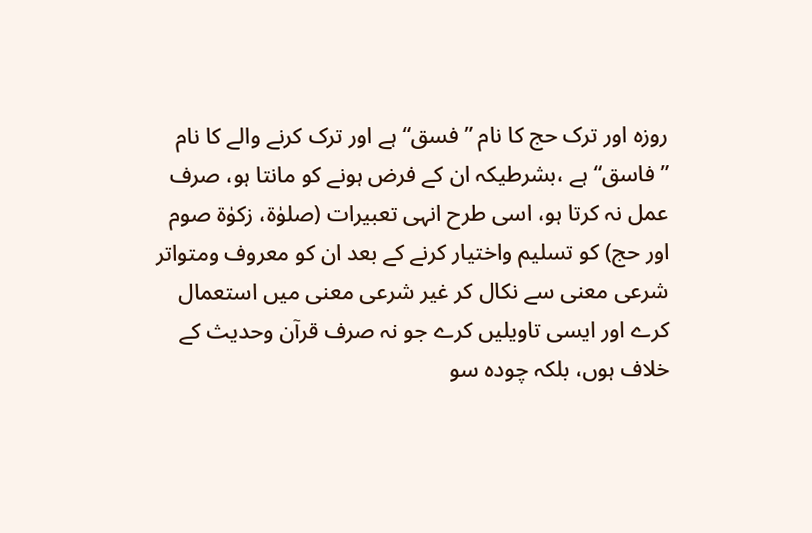روزہ اور ترک حج کا نام ”فسق“ ہے اور ترک کرنے والے کا نام ”فاسق“ ہے ،بشرطیکہ ان کے فرض ہونے کو مانتا ہو، صرف عمل نہ کرتا ہو، اسی طرح انہی تعبیرات (صلوٰة، زکوٰة صوم اور حج) کو تسلیم واختیار کرنے کے بعد ان کو معروف ومتواتر شرعی معنی سے نکال کر غیر شرعی معنی میں استعمال کرے اور ایسی تاویلیں کرے جو نہ صرف قرآن وحدیث کے خلاف ہوں، بلکہ چودہ سو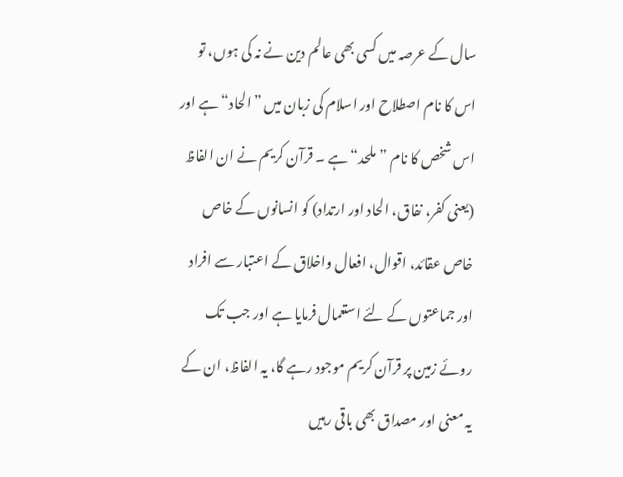سال کے عرصہ میں کسی بھی عالم دین نے نہ کی ہوں، تو اس کا نام اصطلاح اور اسلام کی زبان میں ”الحاد“ ہے اور اس شخص کا نام ”ملحد“ ہے ۔ قرآن کریم نے ان الفاظ (یعنی کفر، نفاق، الحاد اور ارتداد) کو انسانوں کے خاص خاص عقائد، اقوال، افعال واخلاق کے اعتبار سے افراد اور جماعتوں کے لئے استعمال فرمایا ہے اور جب تک روئے زمین پر قرآن کریم موجود رہے گا، یہ الفاظ، ان کے یہ معنی اور مصداق بھی باقی رہیں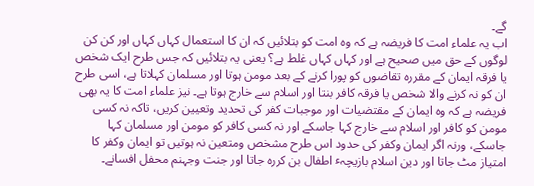گے۔
اب یہ علماء امت کا فریضہ ہے کہ وہ امت کو بتلائیں کہ ان کا استعمال کہاں کہاں اور کن کن لوگوں کے حق میں صحیح ہے اور کہاں کہاں غلط ہے؟ یعنی یہ بتلائیں کہ جس طرح ایک شخص یا فرقہ ایمان کے مقررہ تقاضوں کو پورا کرنے کے بعد مومن ہوتا اور مسلمان کہلاتا ہے، اسی طرح ان کو نہ کرنے والا شخص یا فرقہ کافر بنتا اور اسلام سے خارج ہوتا ہے۔ نیز علماء امت کا یہ بھی فریضہ ہے کہ وہ ایمان کے مقتضیات اور موجبات کفر کی تحدید وتعیین کریں، تاکہ نہ کسی مومن کو کافر اور اسلام سے خارج کہا جاسکے اور نہ کسی کافر کو مومن اور مسلمان کہا جاسکے، ورنہ اگر ایمان وکفر کی حدود اس طرح مشخص ومتعین نہ ہوتیں تو ایمان وکفر کا امتیاز مٹ جاتا اور دین اسلام بازیچہٴ اطفال بن کررہ جاتا اور جنت وجہنم محفل افسانے۔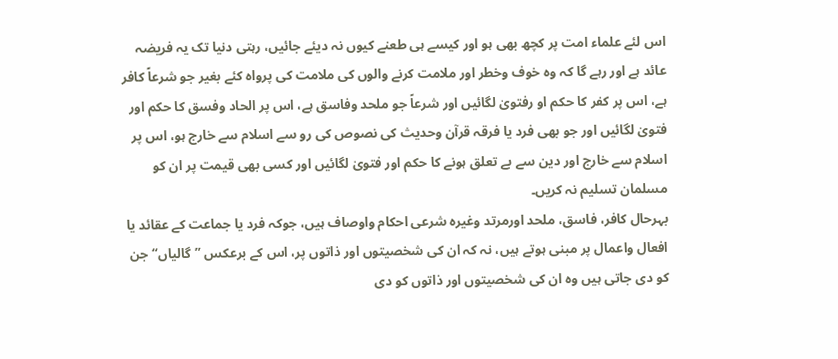اس لئے علماء امت پر کچھ بھی ہو اور کیسے ہی طعنے کیوں نہ دیئے جائیں، رہتی دنیا تک یہ فریضہ عائد ہے اور رہے گا کہ وہ خوف وخطر اور ملامت کرنے والوں کی ملامت کی پرواہ کئے بغیر جو شرعاً کافر ہے، اس پر کفر کا حکم او رفتویٰ لگائیں اور شرعاً جو ملحد وفاسق ہے، اس پر الحاد وفسق کا حکم اور فتویٰ لگائیں اور جو بھی فرد یا فرقہ قرآن وحدیث کی نصوص کی رو سے اسلام سے خارج ہو، اس پر اسلام سے خارج اور دین سے بے تعلق ہونے کا حکم اور فتویٰ لگائیں اور کسی بھی قیمت پر ان کو مسلمان تسلیم نہ کریں۔
بہرحال کافر، فاسق، ملحد اورمرتد وغیرہ شرعی احکام واوصاف ہیں، جوکہ فرد یا جماعت کے عقائد یا افعال واعمال پر مبنی ہوتے ہیں، نہ کہ ان کی شخصیتوں اور ذاتوں پر، اس کے برعکس ”گالیاں“ جن کو دی جاتی ہیں وہ ان کی شخصیتوں اور ذاتوں کو دی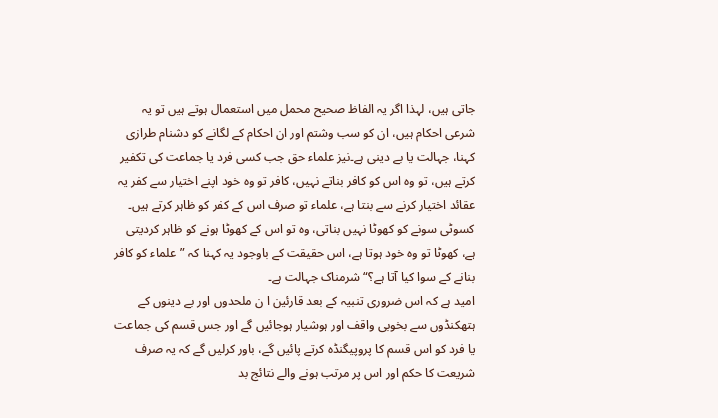جاتی ہیں، لہذا اگر یہ الفاظ صحیح محمل میں استعمال ہوتے ہیں تو یہ شرعی احکام ہیں، ان کو سب وشتم اور ان احکام کے لگانے کو دشنام طرازی کہنا، جہالت یا بے دینی ہے۔نیز علماء حق جب کسی فرد یا جماعت کی تکفیر کرتے ہیں، تو وہ اس کو کافر بناتے نہیں، کافر تو وہ خود اپنے اختیار سے کفر یہ عقائد اختیار کرنے سے بنتا ہے، علماء تو صرف اس کے کفر کو ظاہر کرتے ہیں۔ کسوٹی سونے کو کھوٹا نہیں بناتی، وہ تو اس کے کھوٹا ہونے کو ظاہر کردیتی ہے، کھوٹا تو وہ خود ہوتا ہے، اس حقیقت کے باوجود یہ کہنا کہ ”علماء کو کافر بنانے کے سوا کیا آتا ہے؟“ شرمناک جہالت ہے۔
امید ہے کہ اس ضروری تنبیہ کے بعد قارئین ا ن ملحدوں اور بے دینوں کے ہتھکنڈوں سے بخوبی واقف اور ہوشیار ہوجائیں گے اور جس قسم کی جماعت یا فرد کو اس قسم کا پروپیگنڈہ کرتے پائیں گے، باور کرلیں گے کہ یہ صرف شریعت کا حکم اور اس پر مرتب ہونے والے نتائج بد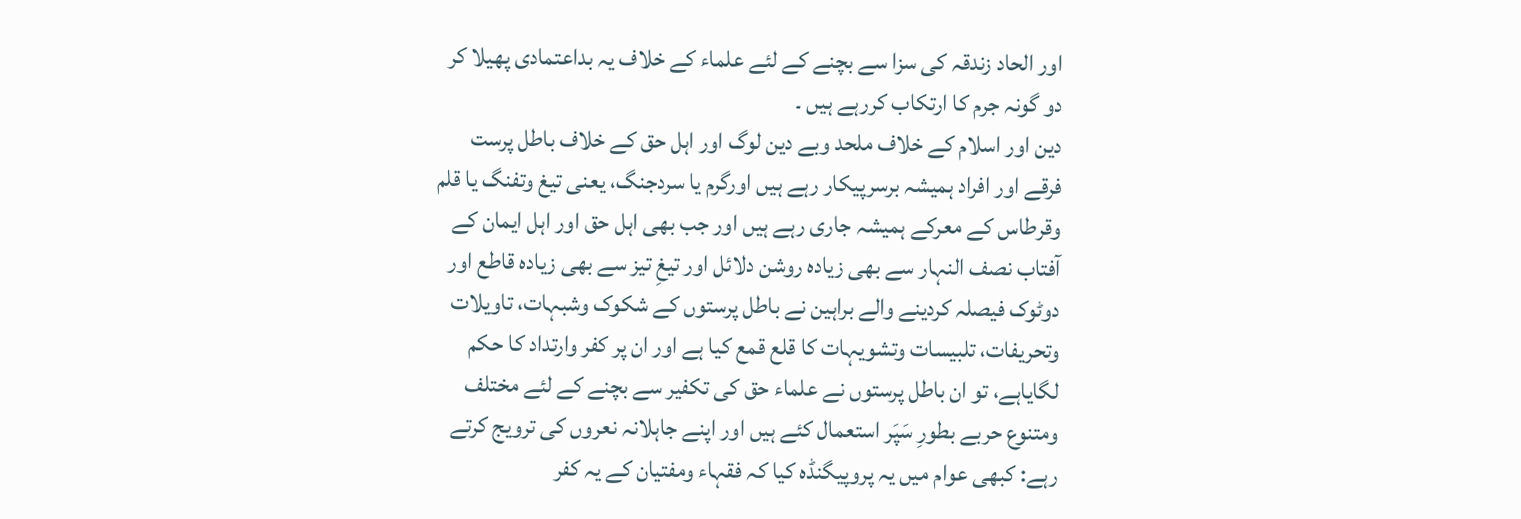اور الحاد زندقہ کی سزا سے بچنے کے لئے علماء کے خلاف یہ بداعتمادی پھیلا کر دو گونہ جرم کا ارتکاب کررہے ہیں ۔
دین اور اسلام کے خلاف ملحد وبے دین لوگ اور اہل حق کے خلاف باطل پرست فرقے اور افراد ہمیشہ برسرپیکار رہے ہیں اورگرم یا سردجنگ، یعنی تیغ وتفنگ یا قلم وقرطاس کے معرکے ہمیشہ جاری رہے ہیں اور جب بھی اہل حق اور اہل ایمان کے آفتاب نصف النہار سے بھی زیادہ روشن دلائل اور تیغِ تیز سے بھی زیادہ قاطع اور دوٹوک فیصلہ کردینے والے براہین نے باطل پرستوں کے شکوک وشبہات، تاویلات وتحریفات، تلبیسات وتشویہات کا قلع قمع کیا ہے اور ان پر کفر وارتداد کا حکم لگایاہے، تو ان باطل پرستوں نے علماء حق کی تکفیر سے بچنے کے لئے مختلف ومتنوع حربے بطورِ سَپَر استعمال کئے ہیں اور اپنے جاہلانہ نعروں کی ترویج کرتے رہے: کبھی عوام میں یہ پروپیگنڈہ کیا کہ فقہاء ومفتیان کے یہ کفر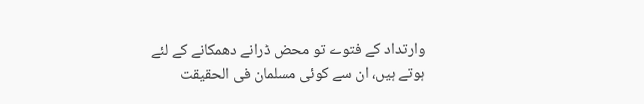وارتداد کے فتوے تو محض ڈرانے دھمکانے کے لئے ہوتے ہیں، ان سے کوئی مسلمان فی الحقیقت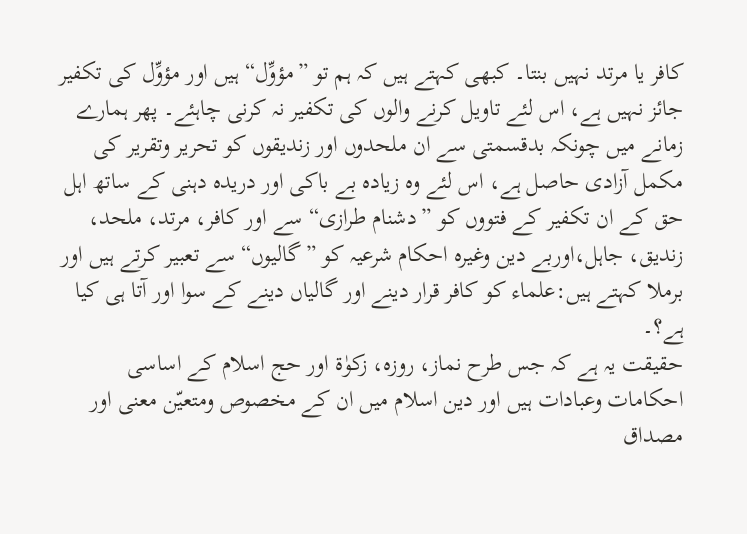کافر یا مرتد نہیں بنتا۔ کبھی کہتے ہیں کہ ہم تو ”مؤوِّل“ ہیں اور مؤوِّل کی تکفیر جائز نہیں ہے، اس لئے تاویل کرنے والوں کی تکفیر نہ کرنی چاہئے۔ پھر ہمارے زمانے میں چونکہ بدقسمتی سے ان ملحدوں اور زندیقوں کو تحریر وتقریر کی مکمل آزادی حاصل ہے، اس لئے وہ زیادہ بے باکی اور دریدہ دہنی کے ساتھ اہل حق کے ان تکفیر کے فتووں کو ”دشنام طرازی“ سے اور کافر، مرتد، ملحد، زندیق، جاہل،اوربے دین وغیرہ احکام شرعیہ کو ”گالیوں“ سے تعبیر کرتے ہیں اور برملا کہتے ہیں:علماء کو کافر قرار دینے اور گالیاں دینے کے سوا اور آتا ہی کیا ہے؟۔
حقیقت یہ ہے کہ جس طرح نماز، روزہ، زکوٰة اور حج اسلام کے اساسی احکامات وعبادات ہیں اور دین اسلام میں ان کے مخصوص ومتعیّن معنی اور مصداق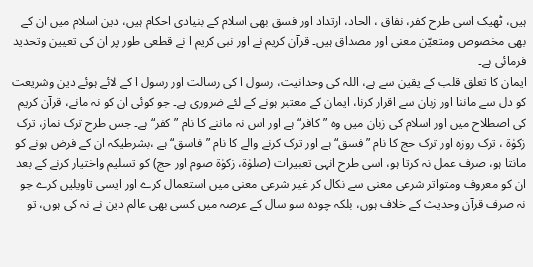ہیں، ٹھیک اسی طرح کفر، نفاق ، الحاد، ارتداد اور فسق بھی اسلام کے بنیادی احکام ہیں، دین اسلام میں ان کے بھی مخصوص ومتعیّن معنی اور مصداق ہیں۔ قرآن کریم نے اور نبی کریم ا نے قطعی طور پر ان کی تعیین وتحدید فرمائی ہے۔
ایمان کا تعلق قلب کے یقین سے ہے، اللہ کی وحدانیت، رسول ا کی رسالت اور رسول ا کے لائے ہوئے دین وشریعت کو دل سے ماننا اور زبان سے اقرار کرنا، ایمان کے معتبر ہونے کے لئے ضروری ہے۔ جو کوئی ان کو نہ مانے، قرآن کریم کی اصطلاح میں اور اسلام کی زبان میں وہ ”کافر“ ہے اور اس نہ ماننے کا نام ”کفر“ ہے۔ جس طرح ترک نماز، ترک زکوٰة ، ترک روزہ اور ترک حج کا نام ”فسق“ ہے اور ترک کرنے والے کا نام ”فاسق“ ہے ،بشرطیکہ ان کے فرض ہونے کو مانتا ہو، صرف عمل نہ کرتا ہو، اسی طرح انہی تعبیرات (صلوٰة، زکوٰة صوم اور حج) کو تسلیم واختیار کرنے کے بعد ان کو معروف ومتواتر شرعی معنی سے نکال کر غیر شرعی معنی میں استعمال کرے اور ایسی تاویلیں کرے جو نہ صرف قرآن وحدیث کے خلاف ہوں، بلکہ چودہ سو سال کے عرصہ میں کسی بھی عالم دین نے نہ کی ہوں، تو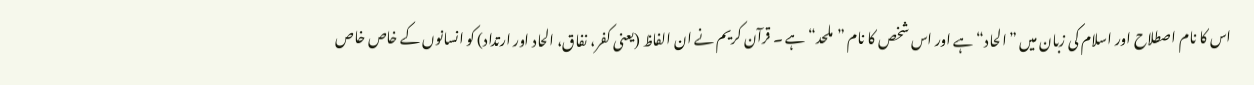اس کا نام اصطلاح اور اسلام کی زبان میں ”الحاد“ ہے اور اس شخص کا نام ”ملحد“ ہے ۔ قرآن کریم نے ان الفاظ (یعنی کفر، نفاق، الحاد اور ارتداد) کو انسانوں کے خاص خاص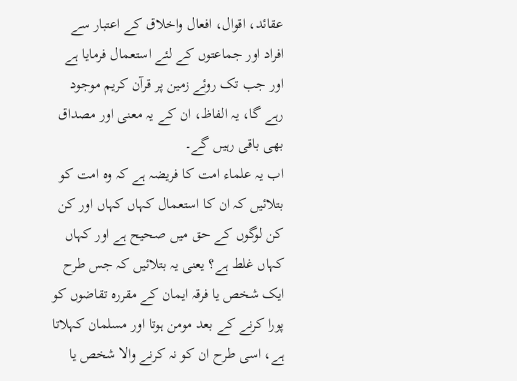عقائد، اقوال، افعال واخلاق کے اعتبار سے افراد اور جماعتوں کے لئے استعمال فرمایا ہے اور جب تک روئے زمین پر قرآن کریم موجود رہے گا، یہ الفاظ، ان کے یہ معنی اور مصداق بھی باقی رہیں گے۔
اب یہ علماء امت کا فریضہ ہے کہ وہ امت کو بتلائیں کہ ان کا استعمال کہاں کہاں اور کن کن لوگوں کے حق میں صحیح ہے اور کہاں کہاں غلط ہے؟ یعنی یہ بتلائیں کہ جس طرح ایک شخص یا فرقہ ایمان کے مقررہ تقاضوں کو پورا کرنے کے بعد مومن ہوتا اور مسلمان کہلاتا ہے، اسی طرح ان کو نہ کرنے والا شخص یا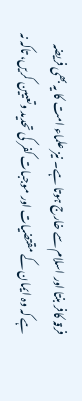فرقہ کافر بنتا اور اسلام سے خارج ہوتا ہے۔ نیز علماء امت کا یہ بھی فریضہ ہے کہ وہ ایمان کے مقتضیات اور موجبات کفر کی تحدید وتعیین کریں، تاکہ نہ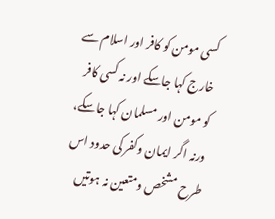کسی مومن کو کافر اور اسلام سے خارج کہا جاسکے اور نہ کسی کافر کو مومن اور مسلمان کہا جاسکے، ورنہ اگر ایمان وکفر کی حدود اس طرح مشخص ومتعین نہ ہوتیں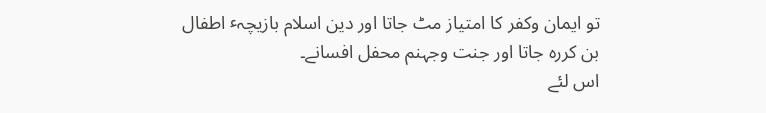تو ایمان وکفر کا امتیاز مٹ جاتا اور دین اسلام بازیچہٴ اطفال بن کررہ جاتا اور جنت وجہنم محفل افسانے۔
اس لئے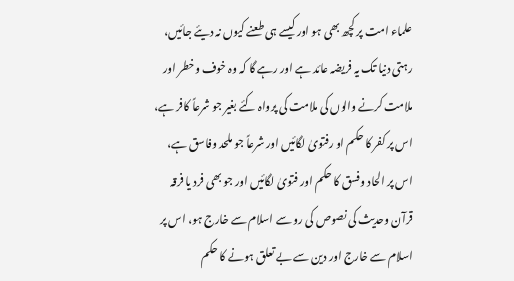علماء امت پر کچھ بھی ہو اور کیسے ہی طعنے کیوں نہ دیئے جائیں، رہتی دنیا تک یہ فریضہ عائد ہے اور رہے گا کہ وہ خوف وخطر اور ملامت کرنے والوں کی ملامت کی پرواہ کئے بغیر جو شرعاً کافر ہے، اس پر کفر کا حکم او رفتویٰ لگائیں اور شرعاً جو ملحد وفاسق ہے، اس پر الحاد وفسق کا حکم اور فتویٰ لگائیں اور جو بھی فرد یا فرقہ قرآن وحدیث کی نصوص کی رو سے اسلام سے خارج ہو، اس پر اسلام سے خارج اور دین سے بے تعلق ہونے کا حکم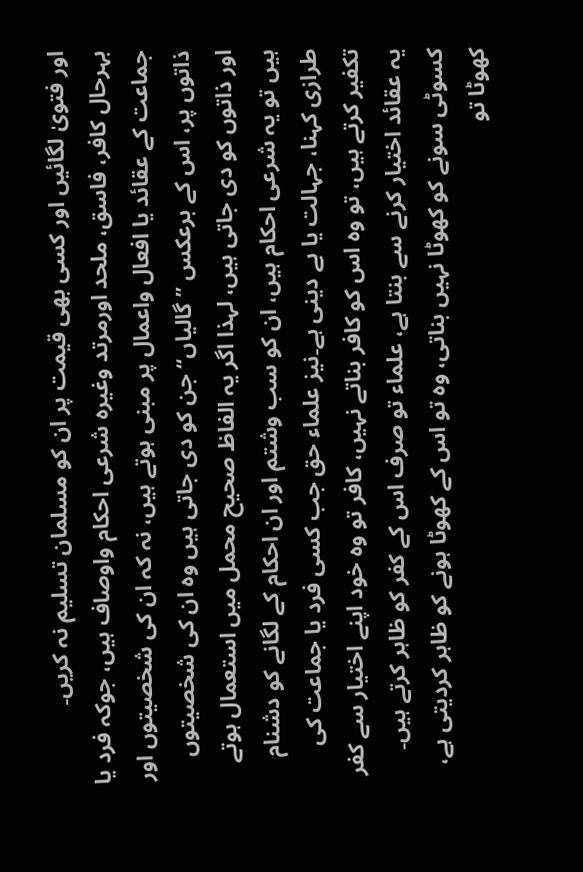اور فتویٰ لگائیں اور کسی بھی قیمت پر ان کو مسلمان تسلیم نہ کریں۔
بہرحال کافر، فاسق، ملحد اورمرتد وغیرہ شرعی احکام واوصاف ہیں، جوکہ فرد یا جماعت کے عقائد یا افعال واعمال پر مبنی ہوتے ہیں، نہ کہ ان کی شخصیتوں اور ذاتوں پر، اس کے برعکس ”گالیاں“ جن کو دی جاتی ہیں وہ ان کی شخصیتوں اور ذاتوں کو دی جاتی ہیں، لہذا اگر یہ الفاظ صحیح محمل میں استعمال ہوتے ہیں تو یہ شرعی احکام ہیں، ان کو سب وشتم اور ان احکام کے لگانے کو دشنام طرازی کہنا، جہالت یا بے دینی ہے۔نیز علماء حق جب کسی فرد یا جماعت کی تکفیر کرتے ہیں، تو وہ اس کو کافر بناتے نہیں، کافر تو وہ خود اپنے اختیار سے کفر یہ عقائد اختیار کرنے سے بنتا ہے، علماء تو صرف اس کے کفر کو ظاہر کرتے ہیں۔ کسوٹی سونے کو کھوٹا نہیں بناتی، وہ تو اس کے کھوٹا ہونے کو ظاہر کردیتی ہے، کھوٹا تو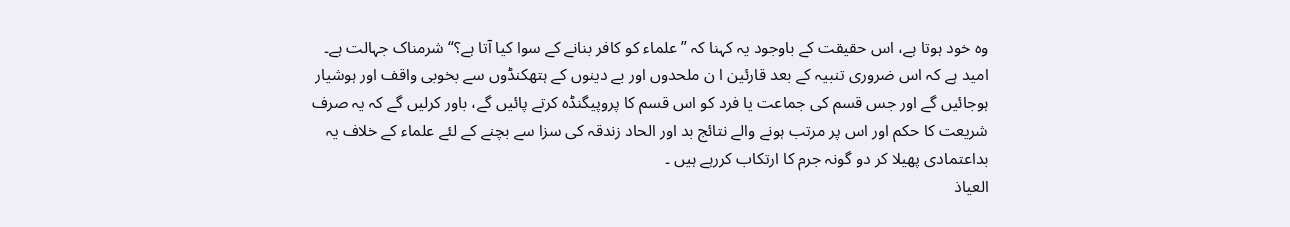وہ خود ہوتا ہے، اس حقیقت کے باوجود یہ کہنا کہ ”علماء کو کافر بنانے کے سوا کیا آتا ہے؟“ شرمناک جہالت ہے۔
امید ہے کہ اس ضروری تنبیہ کے بعد قارئین ا ن ملحدوں اور بے دینوں کے ہتھکنڈوں سے بخوبی واقف اور ہوشیار ہوجائیں گے اور جس قسم کی جماعت یا فرد کو اس قسم کا پروپیگنڈہ کرتے پائیں گے، باور کرلیں گے کہ یہ صرف شریعت کا حکم اور اس پر مرتب ہونے والے نتائج بد اور الحاد زندقہ کی سزا سے بچنے کے لئے علماء کے خلاف یہ بداعتمادی پھیلا کر دو گونہ جرم کا ارتکاب کررہے ہیں ۔
العیاذ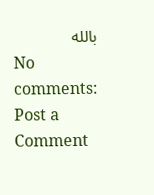بالله
No comments:
Post a Comment